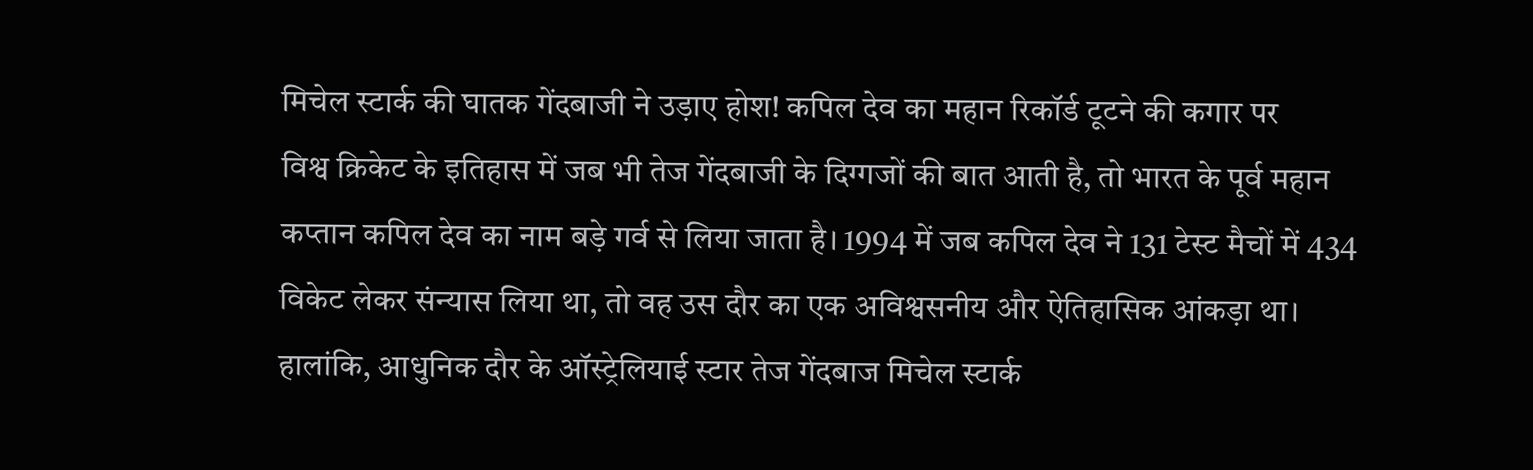मिचेल स्टार्क की घातक गेंदबाजी ने उड़ाए होश! कपिल देव का महान रिकॉर्ड टूटने की कगार पर
विश्व क्रिकेट के इतिहास में जब भी तेज गेंदबाजी के दिग्गजों की बात आती है, तो भारत के पूर्व महान कप्तान कपिल देव का नाम बड़े गर्व से लिया जाता है। 1994 में जब कपिल देव ने 131 टेस्ट मैचों में 434 विकेट लेकर संन्यास लिया था, तो वह उस दौर का एक अविश्वसनीय और ऐतिहासिक आंकड़ा था। हालांकि, आधुनिक दौर के ऑस्ट्रेलियाई स्टार तेज गेंदबाज मिचेल स्टार्क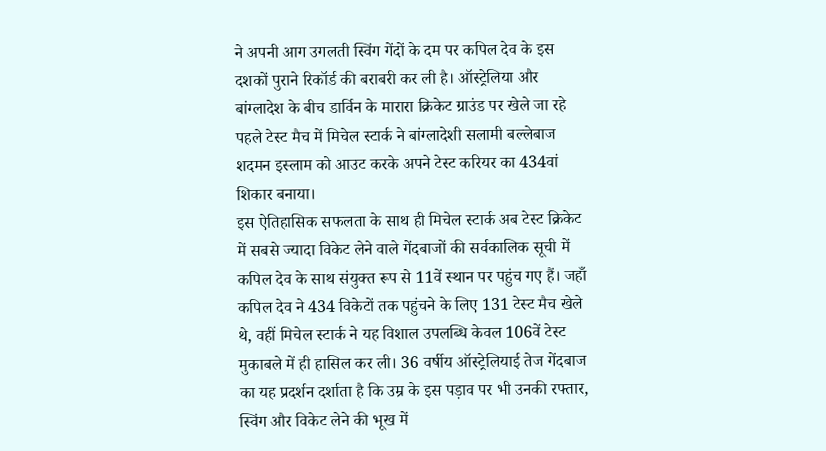ने अपनी आग उगलती स्विंग गेंदों के दम पर कपिल देव के इस दशकों पुराने रिकॉर्ड की बराबरी कर ली है। ऑस्ट्रेलिया और बांग्लादेश के बीच डार्विन के मारारा क्रिकेट ग्राउंड पर खेले जा रहे पहले टेस्ट मैच में मिचेल स्टार्क ने बांग्लादेशी सलामी बल्लेबाज शदमन इस्लाम को आउट करके अपने टेस्ट करियर का 434वां शिकार बनाया।
इस ऐतिहासिक सफलता के साथ ही मिचेल स्टार्क अब टेस्ट क्रिकेट में सबसे ज्यादा विकेट लेने वाले गेंदबाजों की सर्वकालिक सूची में कपिल देव के साथ संयुक्त रूप से 11वें स्थान पर पहुंच गए हैं। जहाँ कपिल देव ने 434 विकेटों तक पहुंचने के लिए 131 टेस्ट मैच खेले थे, वहीं मिचेल स्टार्क ने यह विशाल उपलब्धि केवल 106वें टेस्ट मुकाबले में ही हासिल कर ली। 36 वर्षीय ऑस्ट्रेलियाई तेज गेंदबाज का यह प्रदर्शन दर्शाता है कि उम्र के इस पड़ाव पर भी उनकी रफ्तार, स्विंग और विकेट लेने की भूख में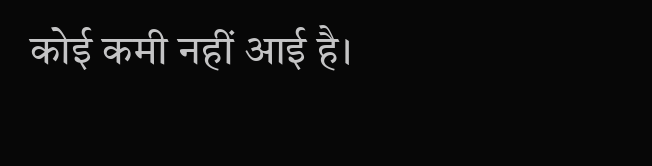कोई कमी नहीं आई है।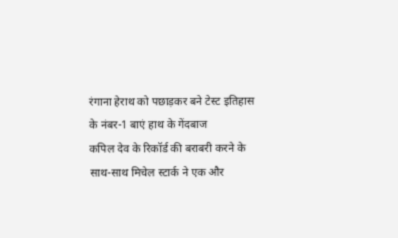रंगाना हेराथ को पछाड़कर बने टेस्ट इतिहास के नंबर-1 बाएं हाथ के गेंदबाज
कपिल देव के रिकॉर्ड की बराबरी करने के साथ-साथ मिचेल स्टार्क ने एक और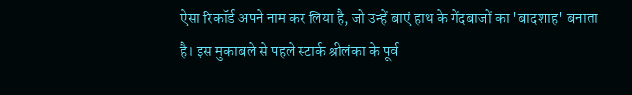ऐसा रिकॉर्ड अपने नाम कर लिया है, जो उन्हें बाएं हाथ के गेंदबाजों का 'बादशाह' बनाता है। इस मुकाबले से पहले स्टार्क श्रीलंका के पूर्व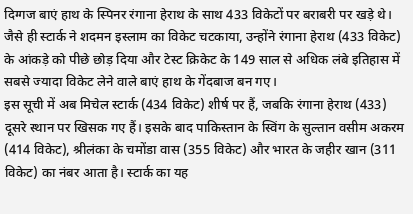दिग्गज बाएं हाथ के स्पिनर रंगाना हेराथ के साथ 433 विकेटों पर बराबरी पर खड़े थे। जैसे ही स्टार्क ने शदमन इस्लाम का विकेट चटकाया, उन्होंने रंगाना हेराथ (433 विकेट) के आंकड़े को पीछे छोड़ दिया और टेस्ट क्रिकेट के 149 साल से अधिक लंबे इतिहास में सबसे ज्यादा विकेट लेने वाले बाएं हाथ के गेंदबाज बन गए।
इस सूची में अब मिचेल स्टार्क (434 विकेट) शीर्ष पर हैं, जबकि रंगाना हेराथ (433) दूसरे स्थान पर खिसक गए हैं। इसके बाद पाकिस्तान के स्विंग के सुल्तान वसीम अकरम (414 विकेट), श्रीलंका के चमोंडा वास (355 विकेट) और भारत के जहीर खान (311 विकेट) का नंबर आता है। स्टार्क का यह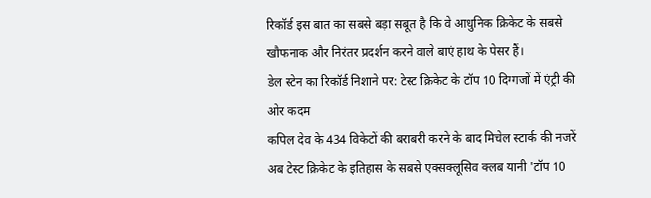रिकॉर्ड इस बात का सबसे बड़ा सबूत है कि वे आधुनिक क्रिकेट के सबसे खौफनाक और निरंतर प्रदर्शन करने वाले बाएं हाथ के पेसर हैं।
डेल स्टेन का रिकॉर्ड निशाने पर: टेस्ट क्रिकेट के टॉप 10 दिग्गजों में एंट्री की ओर कदम
कपिल देव के 434 विकेटों की बराबरी करने के बाद मिचेल स्टार्क की नजरें अब टेस्ट क्रिकेट के इतिहास के सबसे एक्सक्लूसिव क्लब यानी 'टॉप 10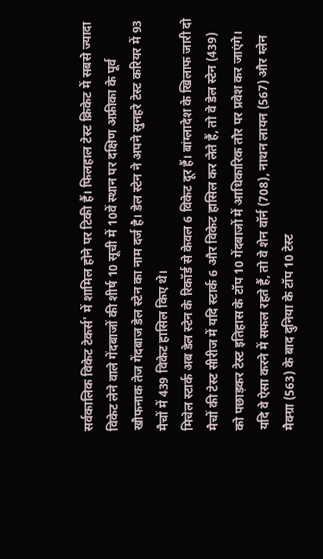सर्वकालिक विकेट टेकर्स' में शामिल होने पर टिकी हैं। फिलहाल टेस्ट क्रिकेट में सबसे ज्यादा विकेट लेने वाले गेंदबाजों की शीर्ष 10 सूची में 10वें स्थान पर दक्षिण अफ्रीका के पूर्व खौफनाक तेज गेंदबाज डेल स्टेन का नाम दर्ज है। डेल स्टेन ने अपने सुनहरे टेस्ट करियर में 93 मैचों में 439 विकेट हासिल किए थे।
मिचेल स्टार्क अब डेल स्टेन के रिकॉर्ड से केवल 6 विकेट दूर हैं। बांग्लादेश के खिलाफ जारी दो मैचों की टेस्ट सीरीज में यदि स्टार्क 6 और विकेट हासिल कर लेते हैं, तो वे डेल स्टेन (439) को पछाड़कर टेस्ट इतिहास के टॉप 10 गेंदबाजों में आधिकारिक तौर पर प्रवेश कर जाएंगे। यदि वे ऐसा करने में सफल रहते हैं, तो वे शेन वॉर्न (708), नाथन लायन (567) और ग्लेन मैक्ग्रा (563) के बाद दुनिया के टॉप 10 टेस्ट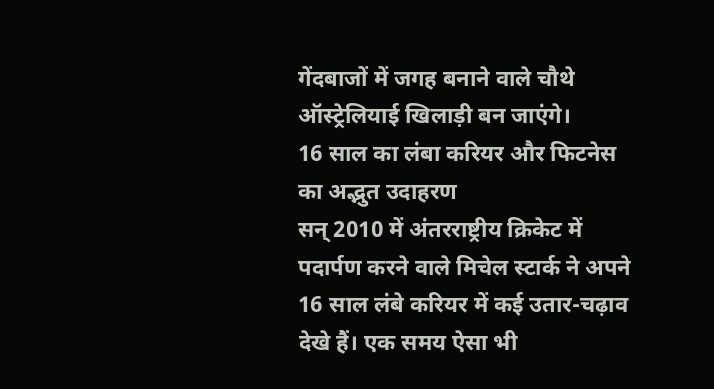गेंदबाजों में जगह बनाने वाले चौथे ऑस्ट्रेलियाई खिलाड़ी बन जाएंगे।
16 साल का लंबा करियर और फिटनेस का अद्भुत उदाहरण
सन् 2010 में अंतरराष्ट्रीय क्रिकेट में पदार्पण करने वाले मिचेल स्टार्क ने अपने 16 साल लंबे करियर में कई उतार-चढ़ाव देखे हैं। एक समय ऐसा भी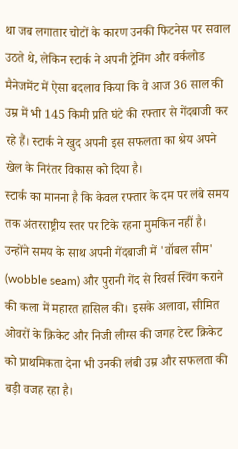था जब लगातार चोटों के कारण उनकी फिटनेस पर सवाल उठते थे, लेकिन स्टार्क ने अपनी ट्रेनिंग और वर्कलोड मैनेजमेंट में ऐसा बदलाव किया कि वे आज 36 साल की उम्र में भी 145 किमी प्रति घंटे की रफ्तार से गेंदबाजी कर रहे हैं। स्टार्क ने खुद अपनी इस सफलता का श्रेय अपने खेल के निरंतर विकास को दिया है।
स्टार्क का मानना है कि केवल रफ्तार के दम पर लंबे समय तक अंतरराष्ट्रीय स्तर पर टिके रहना मुमकिन नहीं है। उन्होंने समय के साथ अपनी गेंदबाजी में 'वॉबल सीम' (wobble seam) और पुरानी गेंद से रिवर्स स्विंग कराने की कला में महारत हासिल की। इसके अलावा, सीमित ओवरों के क्रिकेट और निजी लीग्स की जगह टेस्ट क्रिकेट को प्राथमिकता देना भी उनकी लंबी उम्र और सफलता की बड़ी वजह रहा है।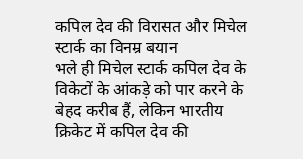कपिल देव की विरासत और मिचेल स्टार्क का विनम्र बयान
भले ही मिचेल स्टार्क कपिल देव के विकेटों के आंकड़े को पार करने के बेहद करीब हैं, लेकिन भारतीय क्रिकेट में कपिल देव की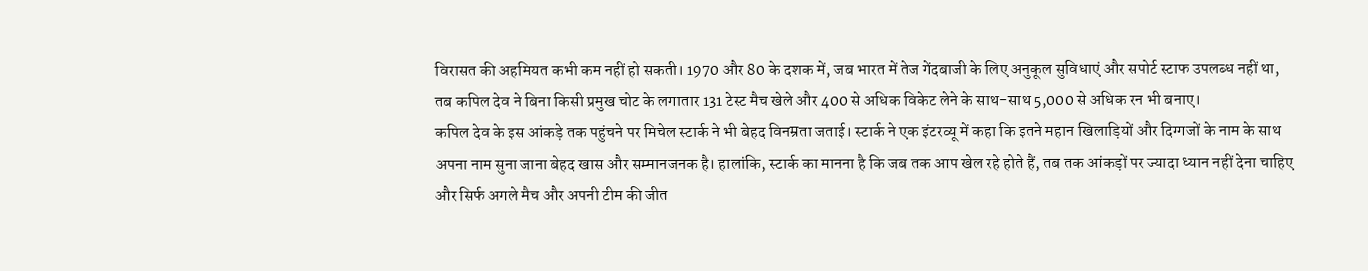विरासत की अहमियत कभी कम नहीं हो सकती। 1970 और 80 के दशक में, जब भारत में तेज गेंदबाजी के लिए अनुकूल सुविधाएं और सपोर्ट स्टाफ उपलब्ध नहीं था, तब कपिल देव ने बिना किसी प्रमुख चोट के लगातार 131 टेस्ट मैच खेले और 400 से अधिक विकेट लेने के साथ-साथ 5,000 से अधिक रन भी बनाए।
कपिल देव के इस आंकड़े तक पहुंचने पर मिचेल स्टार्क ने भी बेहद विनम्रता जताई। स्टार्क ने एक इंटरव्यू में कहा कि इतने महान खिलाड़ियों और दिग्गजों के नाम के साथ अपना नाम सुना जाना बेहद खास और सम्मानजनक है। हालांकि, स्टार्क का मानना है कि जब तक आप खेल रहे होते हैं, तब तक आंकड़ों पर ज्यादा ध्यान नहीं देना चाहिए और सिर्फ अगले मैच और अपनी टीम की जीत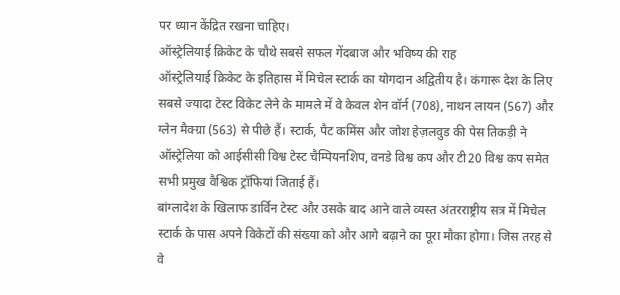पर ध्यान केंद्रित रखना चाहिए।
ऑस्ट्रेलियाई क्रिकेट के चौथे सबसे सफल गेंदबाज और भविष्य की राह
ऑस्ट्रेलियाई क्रिकेट के इतिहास में मिचेल स्टार्क का योगदान अद्वितीय है। कंगारू देश के लिए सबसे ज्यादा टेस्ट विकेट लेने के मामले में वे केवल शेन वॉर्न (708), नाथन लायन (567) और ग्लेन मैक्ग्रा (563) से पीछे हैं। स्टार्क, पैट कमिंस और जोश हेज़लवुड की पेस तिकड़ी ने ऑस्ट्रेलिया को आईसीसी विश्व टेस्ट चैम्पियनशिप, वनडे विश्व कप और टी20 विश्व कप समेत सभी प्रमुख वैश्विक ट्रॉफियां जिताई हैं।
बांग्लादेश के खिलाफ डार्विन टेस्ट और उसके बाद आने वाले व्यस्त अंतरराष्ट्रीय सत्र में मिचेल स्टार्क के पास अपने विकेटों की संख्या को और आगे बढ़ाने का पूरा मौका होगा। जिस तरह से वे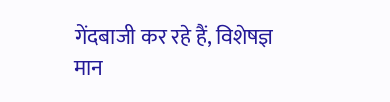गेंदबाजी कर रहे हैं, विशेषज्ञ मान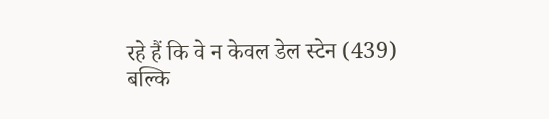रहे हैं कि वे न केवल डेल स्टेन (439) बल्कि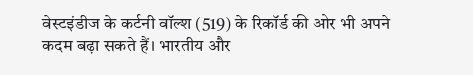वेस्टइंडीज के कर्टनी वॉल्श (519) के रिकॉर्ड की ओर भी अपने कदम बढ़ा सकते हैं। भारतीय और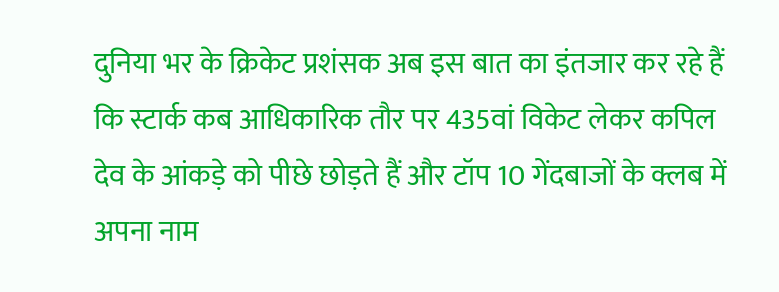दुनिया भर के क्रिकेट प्रशंसक अब इस बात का इंतजार कर रहे हैं कि स्टार्क कब आधिकारिक तौर पर 435वां विकेट लेकर कपिल देव के आंकड़े को पीछे छोड़ते हैं और टॉप 10 गेंदबाजों के क्लब में अपना नाम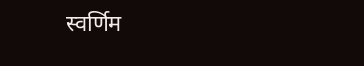स्वर्णिम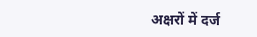अक्षरों में दर्ज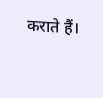कराते हैं।